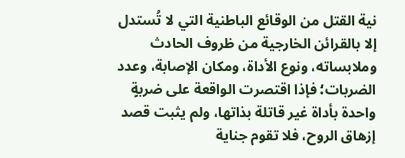نية القتل من الوقائع الباطنية التي لا تُستدل إلا بالقرائن الخارجية من ظروف الحادث وملابساته، ونوع الأداة، ومكان الإصابة، وعدد الضربات؛ فإذا اقتصرت الواقعة على ضربةٍ واحدة بأداة غير قاتلة بذاتها، ولم يثبت قصد إزهاق الروح، فلا تقوم جناية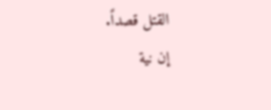القتل قصداً.
إن نية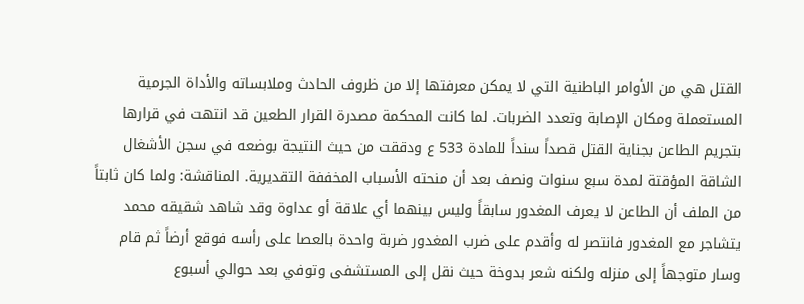القتل هي من الأوامر الباطنية التي لا يمكن معرفتها إلا من ظروف الحادث وملابساته والأداة الجرمية المستعملة ومكان الإصابة وتعدد الضربات. لما كانت المحكمة مصدرة القرار الطعين قد انتهت في قرارها بتجريم الطاعن بجناية القتل قصداً سنداً للمادة 533 ع ودققت من حيث النتيجة بوضعه في سجن الأشغال الشاقة المؤقتة لمدة سبع سنوات ونصف بعد أن منحته الأسباب المخففة التقديرية. المناقشة: ولما كان ثابتاً من الملف أن الطاعن لا يعرف المغدور سابقاً وليس بينهما أي علاقة أو عداوة وقد شاهد شقيقه محمد يتشاجر مع المغدور فانتصر له وأقدم على ضرب المغدور ضربة واحدة بالعصا على رأسه فوقع أرضاً ثم قام وسار متوجهاً إلى منزله ولكنه شعر بدوخة حيث نقل إلى المستشفى وتوفي بعد حوالي أسبوع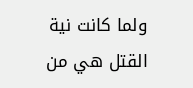ولما كانت نية القتل هي من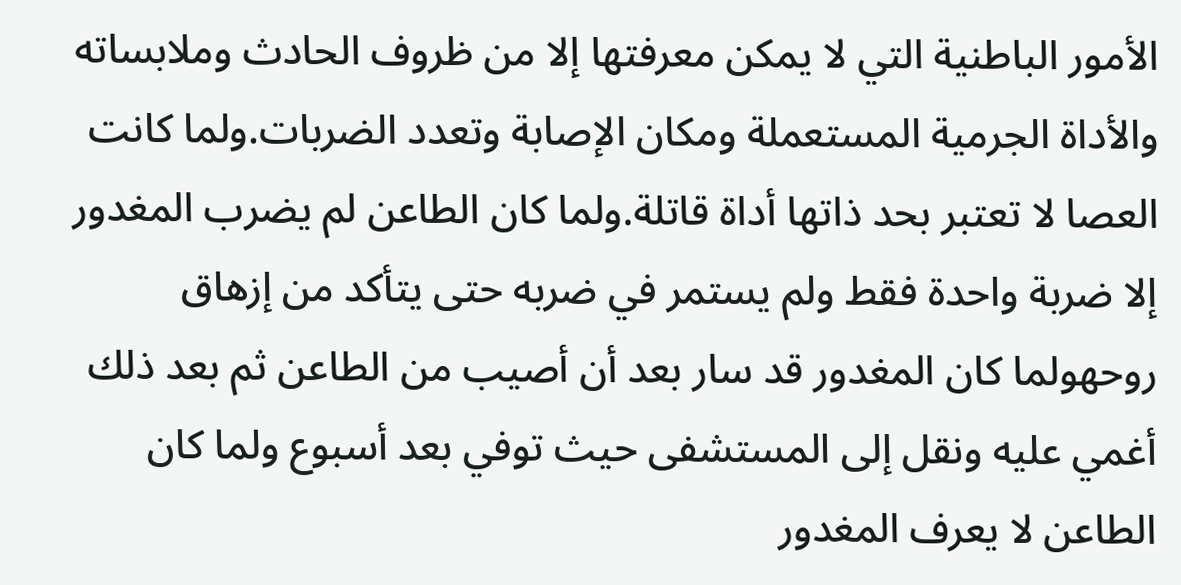الأمور الباطنية التي لا يمكن معرفتها إلا من ظروف الحادث وملابساته والأداة الجرمية المستعملة ومكان الإصابة وتعدد الضربات.ولما كانت العصا لا تعتبر بحد ذاتها أداة قاتلة.ولما كان الطاعن لم يضرب المغدور إلا ضربة واحدة فقط ولم يستمر في ضربه حتى يتأكد من إزهاق روحهولما كان المغدور قد سار بعد أن أصيب من الطاعن ثم بعد ذلك أغمي عليه ونقل إلى المستشفى حيث توفي بعد أسبوع ولما كان الطاعن لا يعرف المغدور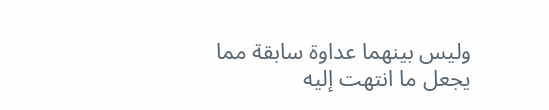وليس بينهما عداوة سابقة مما يجعل ما انتهت إليه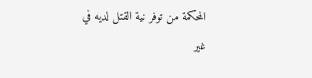المحكمة من توفر نية القتل لديه في غير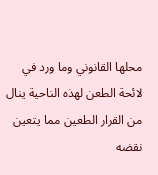محلها القانوني وما ورد في لائحة الطعن لهذه الناحية ينال من القرار الطعين مما يتعين نقضه